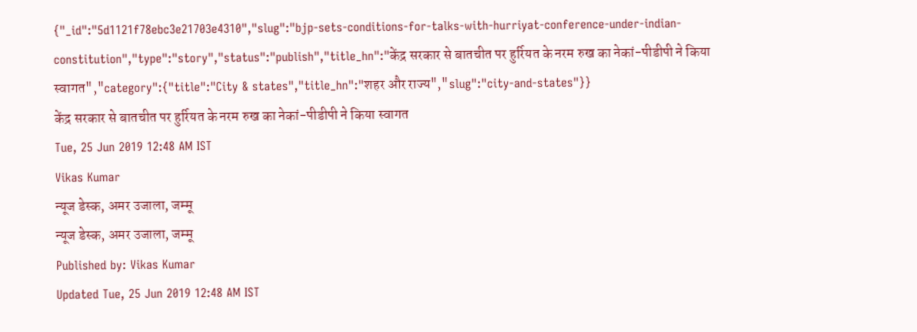{"_id":"5d1121f78ebc3e21703e4310","slug":"bjp-sets-conditions-for-talks-with-hurriyat-conference-under-indian-constitution","type":"story","status":"publish","title_hn":"केंद्र सरकार से बातचीत पर हुर्रियत के नरम रुख का नेकां-पीडीपी ने किया स्वागत","category":{"title":"City & states","title_hn":"शहर और राज्य","slug":"city-and-states"}}
केंद्र सरकार से बातचीत पर हुर्रियत के नरम रुख का नेकां-पीडीपी ने किया स्वागत
Tue, 25 Jun 2019 12:48 AM IST
Vikas Kumar
न्यूज डेस्क, अमर उजाला, जम्मू
न्यूज डेस्क, अमर उजाला, जम्मू
Published by: Vikas Kumar
Updated Tue, 25 Jun 2019 12:48 AM IST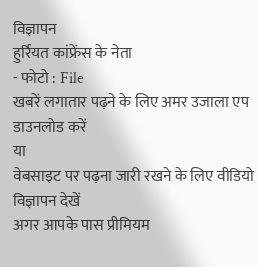विज्ञापन
हुर्रियत कांफ्रेंस के नेता
- फोटो : File
खबरें लगातार पढ़ने के लिए अमर उजाला एप डाउनलोड करें
या
वेबसाइट पर पढ़ना जारी रखने के लिए वीडियो विज्ञापन देखें
अगर आपके पास प्रीमियम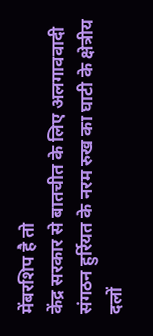मेंबरशिप है तो
केंद्र सरकार से बातचीत के लिए अलगाववादी संगठन हुर्रियत के नरम रुख का घाटी के क्षेत्रीय दलों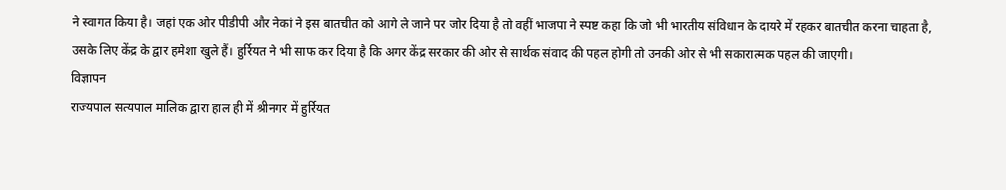ने स्वागत किया है। जहां एक ओर पीडीपी और नेकां ने इस बातचीत को आगे ले जाने पर जोर दिया है तो वहीं भाजपा ने स्पष्ट कहा कि जो भी भारतीय संविधान के दायरे में रहकर बातचीत करना चाहता है, उसके लिए केंद्र के द्वार हमेशा खुले हैं। हुर्रियत ने भी साफ कर दिया है कि अगर केंद्र सरकार की ओर से सार्थक संवाद की पहल होगी तो उनकी ओर से भी सकारात्मक पहल की जाएगी।
विज्ञापन
राज्यपाल सत्यपाल मालिक द्वारा हाल ही में श्रीनगर में हुर्रियत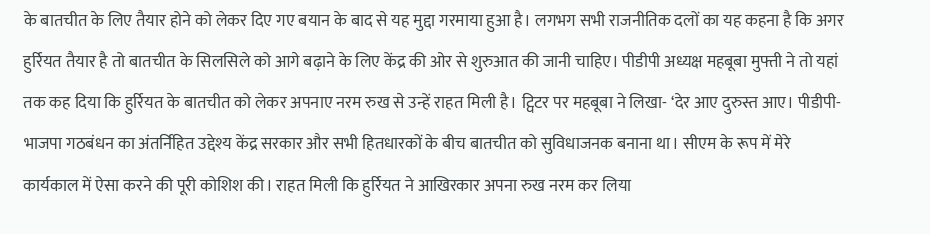के बातचीत के लिए तैयार होने को लेकर दिए गए बयान के बाद से यह मुद्दा गरमाया हुआ है। लगभग सभी राजनीतिक दलों का यह कहना है कि अगर हुर्रियत तैयार है तो बातचीत के सिलसिले को आगे बढ़ाने के लिए केंद्र की ओर से शुरुआत की जानी चाहिए। पीडीपी अध्यक्ष महबूबा मुफ्ती ने तो यहां तक कह दिया कि हुर्रियत के बातचीत को लेकर अपनाए नरम रुख से उन्हें राहत मिली है। ट्विटर पर महबूबा ने लिखा- ‘देर आए दुरुस्त आए। पीडीपी-भाजपा गठबंधन का अंतर्निहित उद्देश्य केंद्र सरकार और सभी हितधारकों के बीच बातचीत को सुविधाजनक बनाना था। सीएम के रूप में मेरे कार्यकाल में ऐसा करने की पूरी कोशिश की। राहत मिली कि हुर्रियत ने आखिरकार अपना रुख नरम कर लिया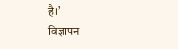है।’
विज्ञापन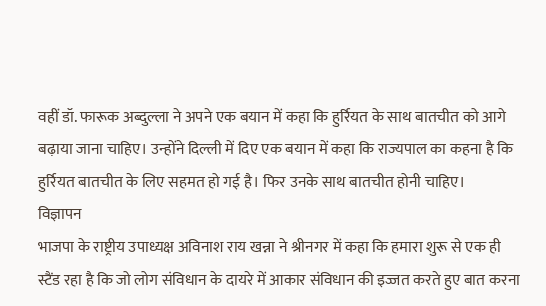वहीं डॉ. फारूक अब्दुल्ला ने अपने एक बयान में कहा कि हुर्रियत के साथ बातचीत को आगे बढ़ाया जाना चाहिए। उन्होंने दिल्ली में दिए एक बयान में कहा कि राज्यपाल का कहना है कि हुर्रियत बातचीत के लिए सहमत हो गई है। फिर उनके साथ बातचीत होनी चाहिए।
विज्ञापन
भाजपा के राष्ट्रीय उपाध्यक्ष अविनाश राय खन्ना ने श्रीनगर में कहा कि हमारा शुरू से एक ही स्टैंड रहा है कि जो लोग संविधान के दायरे में आकार संविधान की इज्जत करते हुए बात करना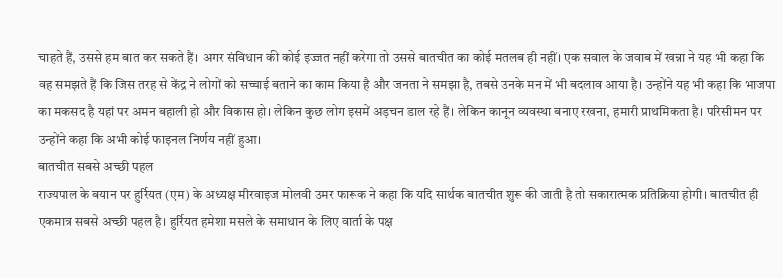चाहते हैं, उससे हम बात कर सकते हैं। अगर संविधान की कोई इज्जत नहीं करेगा तो उससे बातचीत का कोई मतलब ही नहीं। एक सवाल के जवाब में खन्ना ने यह भी कहा कि वह समझते हैं कि जिस तरह से केंद्र ने लोगों को सच्चाई बताने का काम किया है और जनता ने समझा है, तबसे उनके मन में भी बदलाव आया है। उन्होंने यह भी कहा कि भाजपा का मकसद है यहां पर अमन बहाली हो और विकास हो। लेकिन कुछ लोग इसमें अड़चन डाल रहे हैं। लेकिन कानून व्यवस्था बनाए रखना, हमारी प्राथमिकता है। परिसीमन पर उन्होंने कहा कि अभी कोई फाइनल निर्णय नहीं हुआ।
बातचीत सबसे अच्छी पहल
राज्यपाल के बयान पर हुर्रियत (एम) के अध्यक्ष मीरवाइज मोलवी उमर फारूक ने कहा कि यदि सार्थक बातचीत शुरू की जाती है तो सकारात्मक प्रतिक्रिया होगी। बातचीत ही एकमात्र सबसे अच्छी पहल है। हुर्रियत हमेशा मसले के समाधान के लिए वार्ता के पक्ष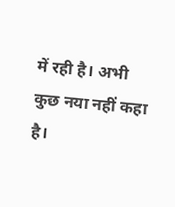में रही है। अभी कुछ नया नहीं कहा है।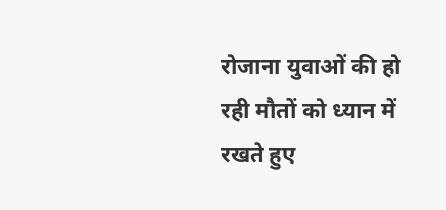रोजाना युवाओं की हो रही मौतों को ध्यान में रखते हुए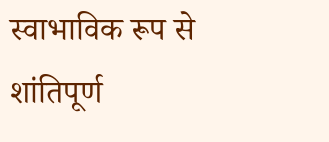स्वाभाविक रूप से शांतिपूर्ण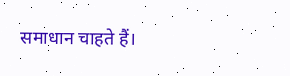समाधान चाहते हैं।